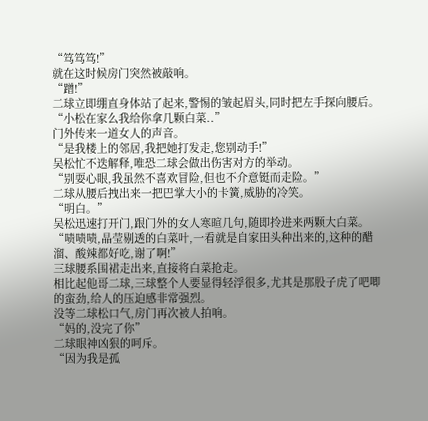“笃笃笃!”
就在这时候房门突然被敲响。
“蹭!”
二球立即绷直身体站了起来,警惕的皱起眉头,同时把左手探向腰后。
“小松在家么我给你拿几颗白菜..”
门外传来一道女人的声音。
“是我楼上的邻居,我把她打发走,您别动手!”
吴松忙不迭解释,唯恐二球会做出伤害对方的举动。
“别耍心眼,我虽然不喜欢冒险,但也不介意铤而走险。”
二球从腰后拽出来一把巴掌大小的卡簧,威胁的冷笑。
“明白。”
吴松迅速打开门,跟门外的女人寒暄几句,随即拎进来两颗大白菜。
“啧啧啧,晶莹剔透的白菜叶,一看就是自家田头种出来的,这种的醋溜、酸辣都好吃,谢了啊!”
三球腰系围裙走出来,直接将白菜抢走。
相比起他哥二球,三球整个人要显得轻浮很多,尤其是那股子虎了吧唧的蛮劲,给人的压迫感非常强烈。
没等二球松口气,房门再次被人拍响。
“妈的,没完了你”
二球眼神凶狠的呵斥。
“因为我是孤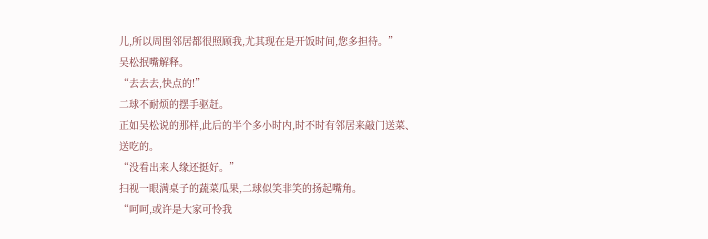儿,所以周围邻居都很照顾我,尤其现在是开饭时间,您多担待。”
吴松抿嘴解释。
“去去去,快点的!”
二球不耐烦的摆手驱赶。
正如吴松说的那样,此后的半个多小时内,时不时有邻居来敲门送菜、送吃的。
“没看出来人缘还挺好。”
扫视一眼满桌子的蔬菜瓜果,二球似笑非笑的扬起嘴角。
“呵呵,或许是大家可怜我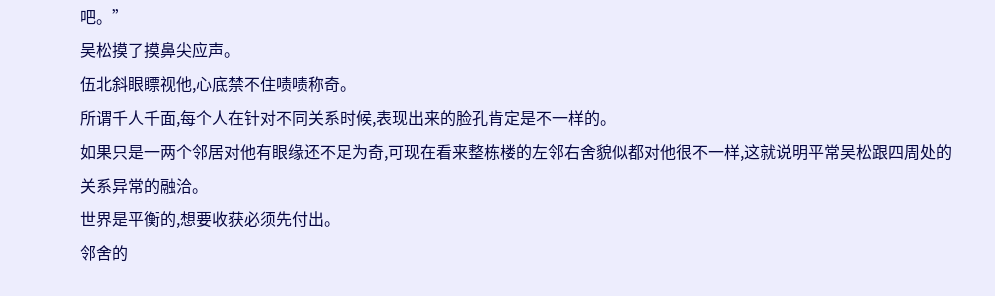吧。”
吴松摸了摸鼻尖应声。
伍北斜眼瞟视他,心底禁不住啧啧称奇。
所谓千人千面,每个人在针对不同关系时候,表现出来的脸孔肯定是不一样的。
如果只是一两个邻居对他有眼缘还不足为奇,可现在看来整栋楼的左邻右舍貌似都对他很不一样,这就说明平常吴松跟四周处的关系异常的融洽。
世界是平衡的,想要收获必须先付出。
邻舍的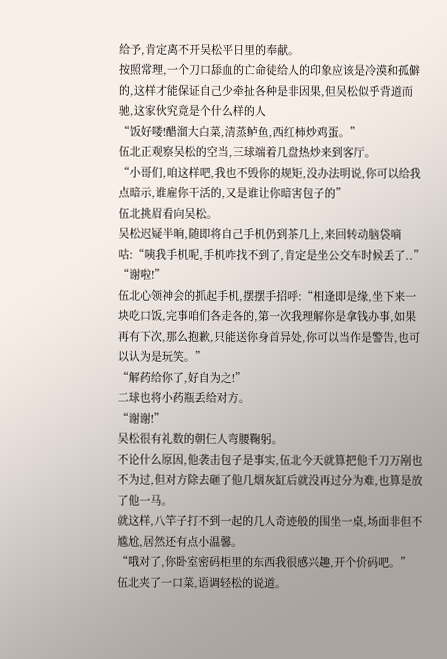给予,肯定离不开吴松平日里的奉献。
按照常理,一个刀口舔血的亡命徒给人的印象应该是冷漠和孤僻的,这样才能保证自己少牵扯各种是非因果,但吴松似乎背道而驰,这家伙究竟是个什么样的人
“饭好喽!醋溜大白菜,清蒸鲈鱼,西红柿炒鸡蛋。”
伍北正观察吴松的空当,三球端着几盘热炒来到客厅。
“小哥们,咱这样吧,我也不毁你的规矩,没办法明说,你可以给我点暗示,谁雇你干活的,又是谁让你暗害包子的”
伍北挑眉看向吴松。
吴松迟疑半晌,随即将自己手机仍到茶几上,来回转动脑袋嘀咕:“咦我手机呢,手机咋找不到了,肯定是坐公交车时候丢了..”
“谢啦!”
伍北心领神会的抓起手机,摆摆手招呼:“相逢即是缘,坐下来一块吃口饭,完事咱们各走各的,第一次我理解你是拿钱办事,如果再有下次,那么抱歉,只能送你身首异处,你可以当作是警告,也可以认为是玩笑。”
“解药给你了,好自为之!”
二球也将小药瓶丢给对方。
“谢谢!”
吴松很有礼数的朝仨人弯腰鞠躬。
不论什么原因,他袭击包子是事实,伍北今天就算把他千刀万剐也不为过,但对方除去砸了他几烟灰缸后就没再过分为难,也算是放了他一马。
就这样,八竿子打不到一起的几人奇迹般的围坐一桌,场面非但不尴尬,居然还有点小温馨。
“哦对了,你卧室密码柜里的东西我很感兴趣,开个价码吧。”
伍北夹了一口菜,语调轻松的说道。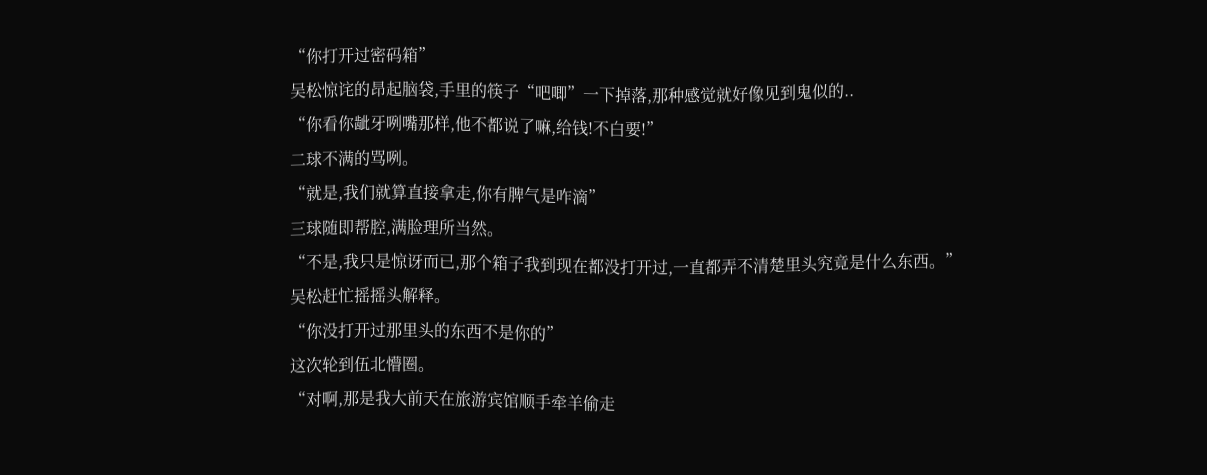“你打开过密码箱”
吴松惊诧的昂起脑袋,手里的筷子“吧唧”一下掉落,那种感觉就好像见到鬼似的..
“你看你龇牙咧嘴那样,他不都说了嘛,给钱!不白要!”
二球不满的骂咧。
“就是,我们就算直接拿走,你有脾气是咋滴”
三球随即帮腔,满脸理所当然。
“不是,我只是惊讶而已,那个箱子我到现在都没打开过,一直都弄不清楚里头究竟是什么东西。”
吴松赶忙摇摇头解释。
“你没打开过那里头的东西不是你的”
这次轮到伍北懵圈。
“对啊,那是我大前天在旅游宾馆顺手牵羊偷走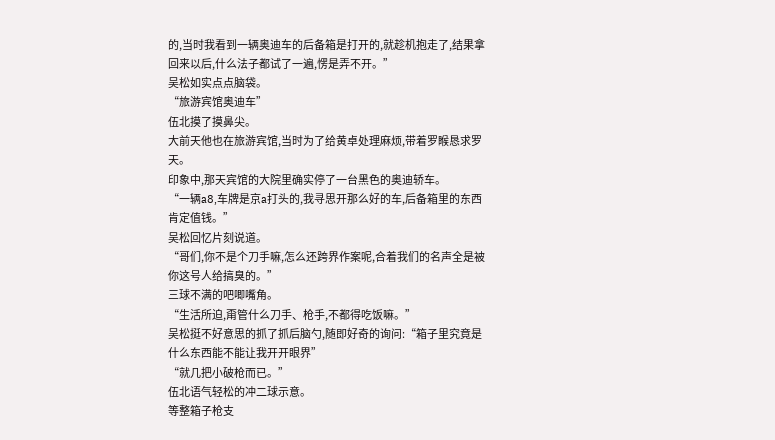的,当时我看到一辆奥迪车的后备箱是打开的,就趁机抱走了,结果拿回来以后,什么法子都试了一遍,愣是弄不开。”
吴松如实点点脑袋。
“旅游宾馆奥迪车”
伍北摸了摸鼻尖。
大前天他也在旅游宾馆,当时为了给黄卓处理麻烦,带着罗睺恳求罗天。
印象中,那天宾馆的大院里确实停了一台黑色的奥迪轿车。
“一辆a8,车牌是京a打头的,我寻思开那么好的车,后备箱里的东西肯定值钱。”
吴松回忆片刻说道。
“哥们,你不是个刀手嘛,怎么还跨界作案呢,合着我们的名声全是被你这号人给搞臭的。”
三球不满的吧唧嘴角。
“生活所迫,甭管什么刀手、枪手,不都得吃饭嘛。”
吴松挺不好意思的抓了抓后脑勺,随即好奇的询问:“箱子里究竟是什么东西能不能让我开开眼界”
“就几把小破枪而已。”
伍北语气轻松的冲二球示意。
等整箱子枪支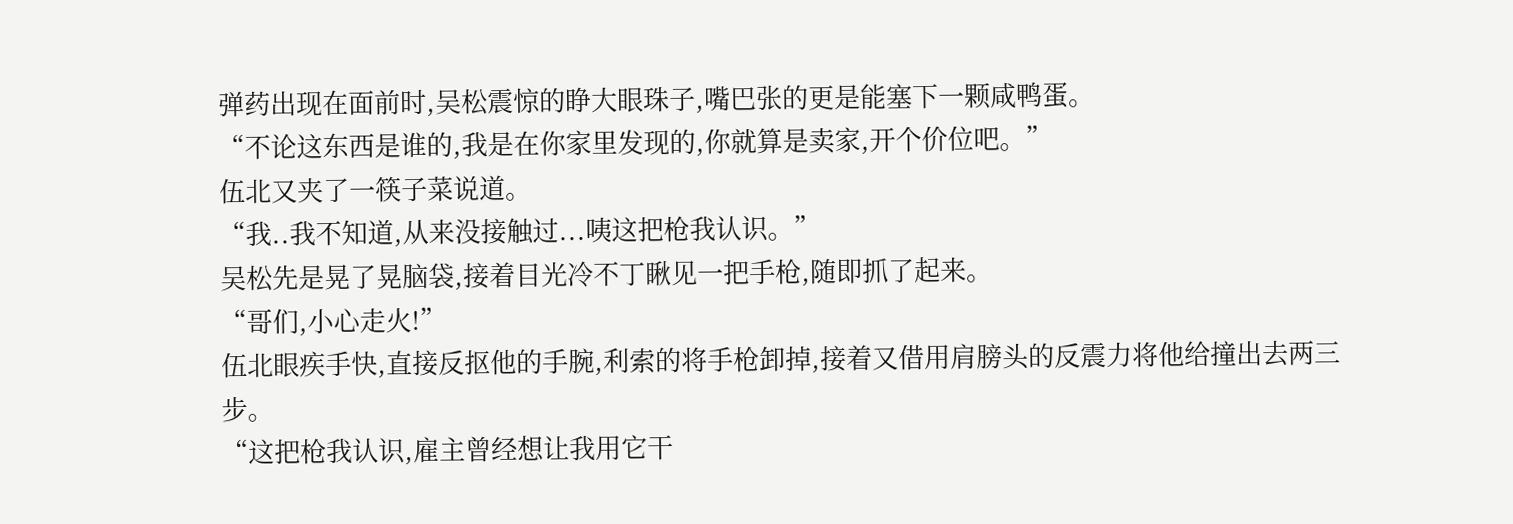弹药出现在面前时,吴松震惊的睁大眼珠子,嘴巴张的更是能塞下一颗咸鸭蛋。
“不论这东西是谁的,我是在你家里发现的,你就算是卖家,开个价位吧。”
伍北又夹了一筷子菜说道。
“我..我不知道,从来没接触过...咦这把枪我认识。”
吴松先是晃了晃脑袋,接着目光冷不丁瞅见一把手枪,随即抓了起来。
“哥们,小心走火!”
伍北眼疾手快,直接反抠他的手腕,利索的将手枪卸掉,接着又借用肩膀头的反震力将他给撞出去两三步。
“这把枪我认识,雇主曾经想让我用它干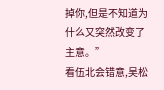掉你,但是不知道为什么又突然改变了主意。”
看伍北会错意,吴松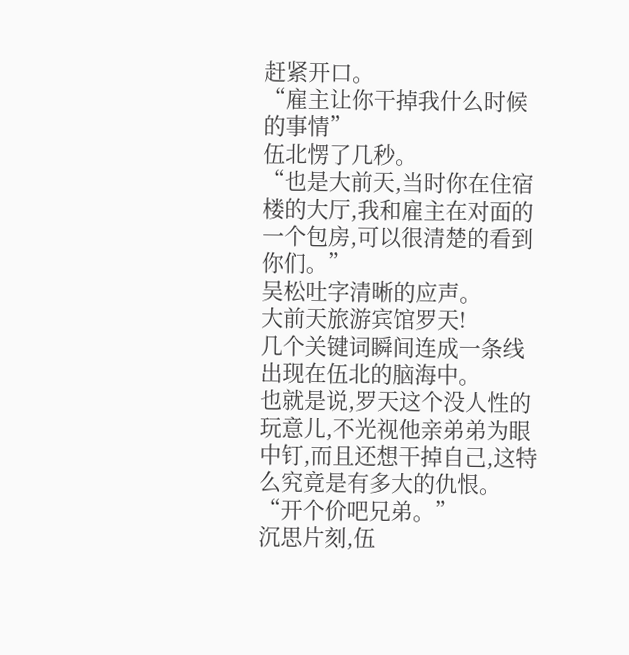赶紧开口。
“雇主让你干掉我什么时候的事情”
伍北愣了几秒。
“也是大前天,当时你在住宿楼的大厅,我和雇主在对面的一个包房,可以很清楚的看到你们。”
吴松吐字清晰的应声。
大前天旅游宾馆罗天!
几个关键词瞬间连成一条线出现在伍北的脑海中。
也就是说,罗天这个没人性的玩意儿,不光视他亲弟弟为眼中钉,而且还想干掉自己,这特么究竟是有多大的仇恨。
“开个价吧兄弟。”
沉思片刻,伍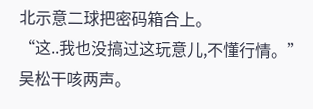北示意二球把密码箱合上。
“这..我也没搞过这玩意儿,不懂行情。”
吴松干咳两声。